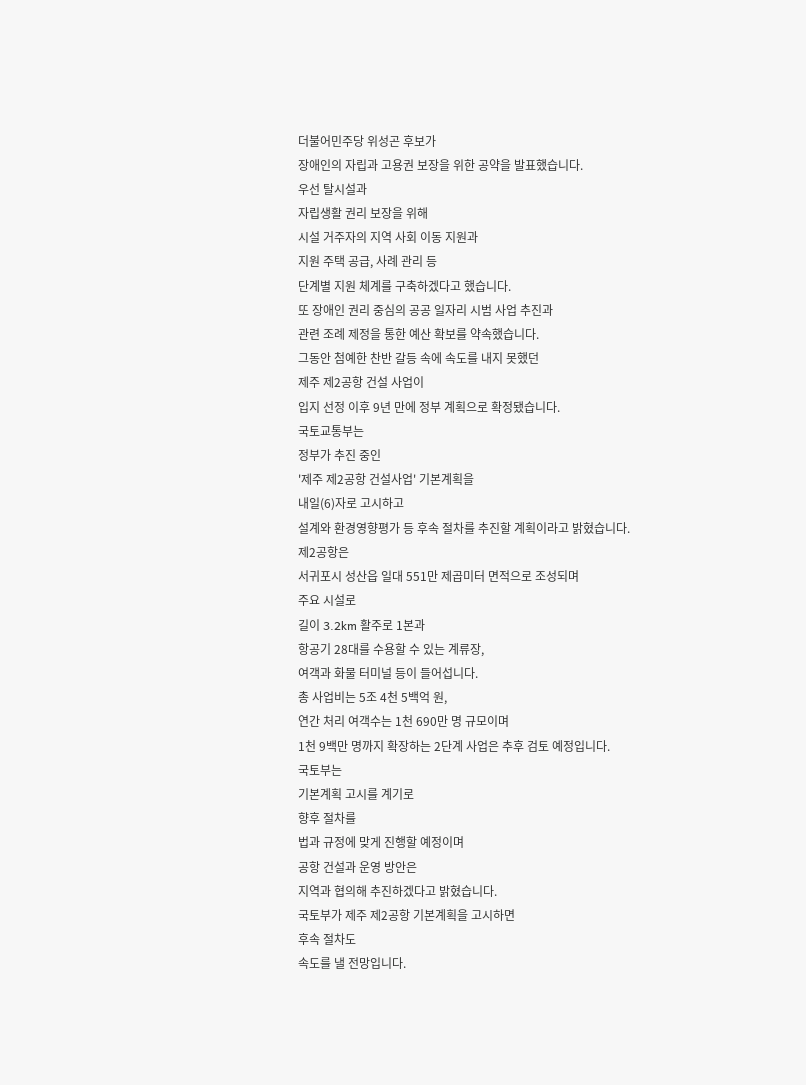더불어민주당 위성곤 후보가
장애인의 자립과 고용권 보장을 위한 공약을 발표했습니다.
우선 탈시설과
자립생활 권리 보장을 위해
시설 거주자의 지역 사회 이동 지원과
지원 주택 공급, 사례 관리 등
단계별 지원 체계를 구축하겠다고 했습니다.
또 장애인 권리 중심의 공공 일자리 시범 사업 추진과
관련 조례 제정을 통한 예산 확보를 약속했습니다.
그동안 첨예한 찬반 갈등 속에 속도를 내지 못했던
제주 제2공항 건설 사업이
입지 선정 이후 9년 만에 정부 계획으로 확정됐습니다.
국토교통부는
정부가 추진 중인
'제주 제2공항 건설사업' 기본계획을
내일(6)자로 고시하고
설계와 환경영향평가 등 후속 절차를 추진할 계획이라고 밝혔습니다.
제2공항은
서귀포시 성산읍 일대 551만 제곱미터 면적으로 조성되며
주요 시설로
길이 3.2km 활주로 1본과
항공기 28대를 수용할 수 있는 계류장,
여객과 화물 터미널 등이 들어섭니다.
총 사업비는 5조 4천 5백억 원,
연간 처리 여객수는 1천 690만 명 규모이며
1천 9백만 명까지 확장하는 2단계 사업은 추후 검토 예정입니다.
국토부는
기본계획 고시를 계기로
향후 절차를
법과 규정에 맞게 진행할 예정이며
공항 건설과 운영 방안은
지역과 협의해 추진하겠다고 밝혔습니다.
국토부가 제주 제2공항 기본계획을 고시하면
후속 절차도
속도를 낼 전망입니다.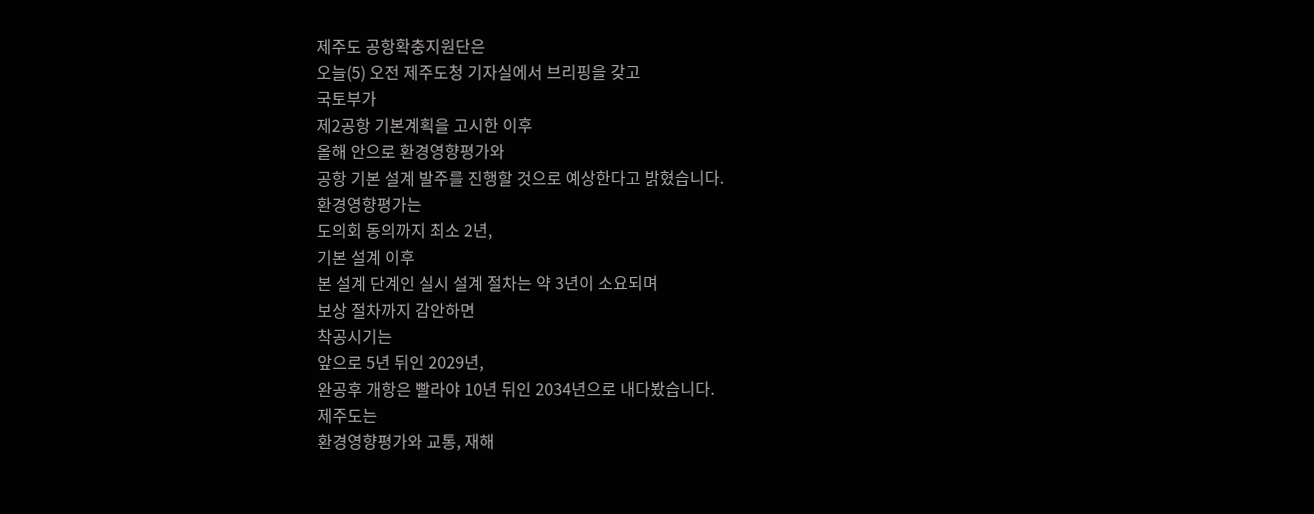제주도 공항확충지원단은
오늘(5) 오전 제주도청 기자실에서 브리핑을 갖고
국토부가
제2공항 기본계획을 고시한 이후
올해 안으로 환경영향평가와
공항 기본 설계 발주를 진행할 것으로 예상한다고 밝혔습니다.
환경영향평가는
도의회 동의까지 최소 2년,
기본 설계 이후
본 설계 단계인 실시 설계 절차는 약 3년이 소요되며
보상 절차까지 감안하면
착공시기는
앞으로 5년 뒤인 2029년,
완공후 개항은 빨라야 10년 뒤인 2034년으로 내다봤습니다.
제주도는
환경영향평가와 교통, 재해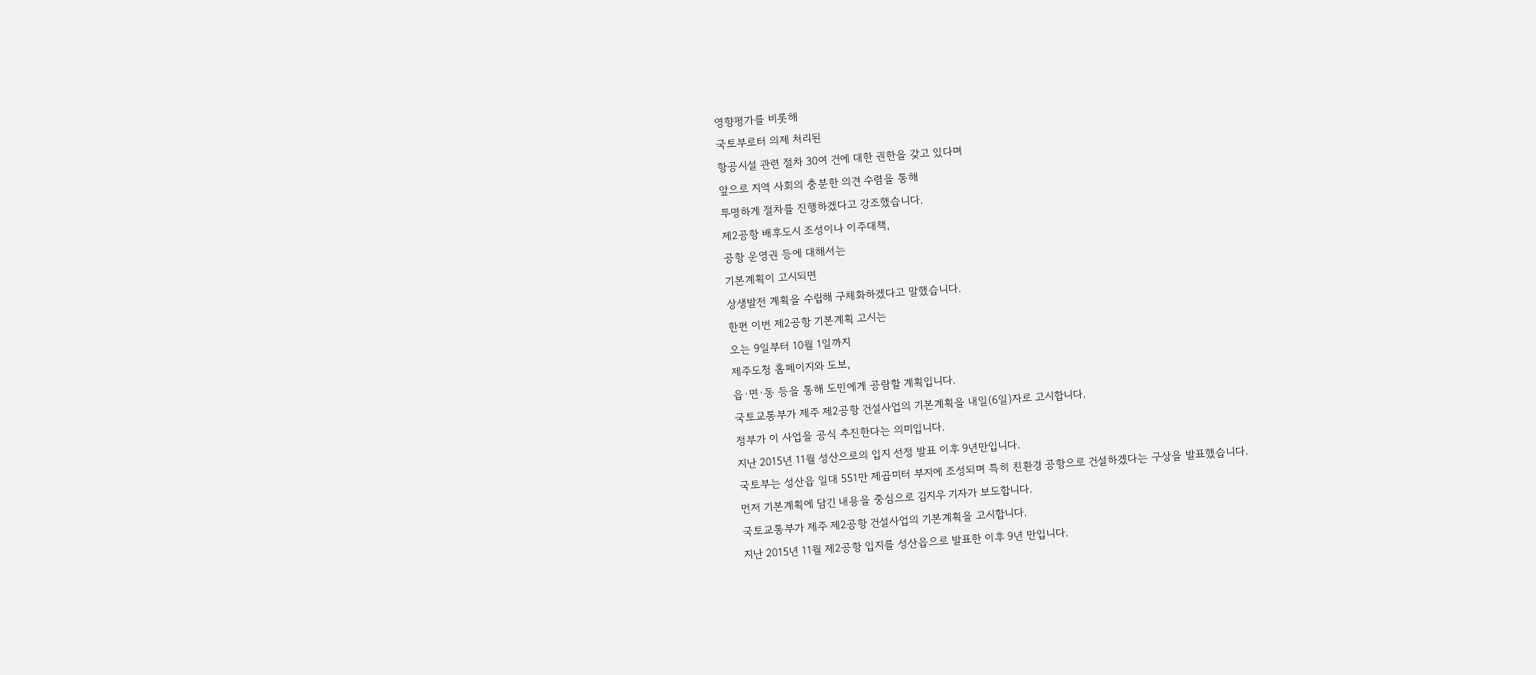영향평가를 비롯해
국토부로터 의제 처리된
항공시설 관련 절차 30여 건에 대한 권한을 갖고 있다며
앞으로 지역 사회의 충분한 의견 수렴을 통해
투명하게 절차를 진행하겠다고 강조했습니다.
제2공항 배후도시 조성이나 이주대책,
공항 운영권 등에 대해서는
기본계획이 고시되면
상생발전 계획을 수립해 구체화하겠다고 말했습니다.
한편 이번 제2공항 기본계획 고시는
오는 9일부터 10월 1일까지
제주도청 홈페이지와 도보,
읍·면·동 등을 통해 도민에게 공람할 계획입니다.
국토교통부가 제주 제2공항 건설사업의 기본계획을 내일(6일)자로 고시합니다.
정부가 이 사업을 공식 추진한다는 의미입니다.
지난 2015년 11월 성산으로의 입지 선정 발표 이후 9년만입니다.
국토부는 성산읍 일대 551만 제곱미터 부지에 조성되며 특히 친환경 공항으로 건설하겠다는 구상을 발표했습니다.
먼저 기본계획에 담긴 내용을 중심으로 김지우 기자가 보도합니다.
국토교통부가 제주 제2공항 건설사업의 기본계획을 고시합니다.
지난 2015년 11월 제2공항 입지를 성산읍으로 발표한 이후 9년 만입니다.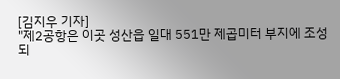[김지우 기자]
"제2공항은 이곳 성산읍 일대 551만 제곱미터 부지에 조성되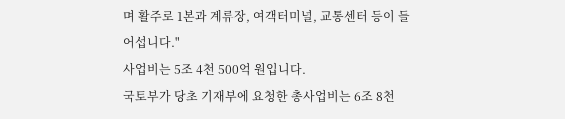며 활주로 1본과 계류장, 여객터미널, 교통센터 등이 들어섭니다."
사업비는 5조 4천 500억 원입니다.
국토부가 당초 기재부에 요청한 총사업비는 6조 8천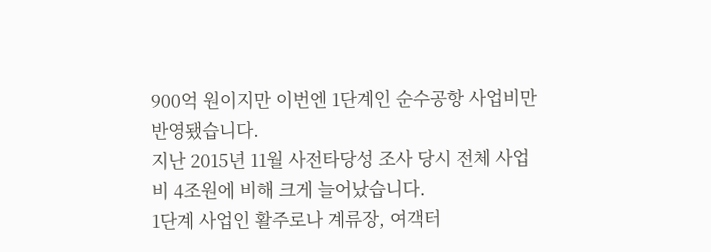900억 원이지만 이번엔 1단계인 순수공항 사업비만 반영됐습니다.
지난 2015년 11월 사전타당성 조사 당시 전체 사업비 4조원에 비해 크게 늘어났습니다.
1단계 사업인 활주로나 계류장, 여객터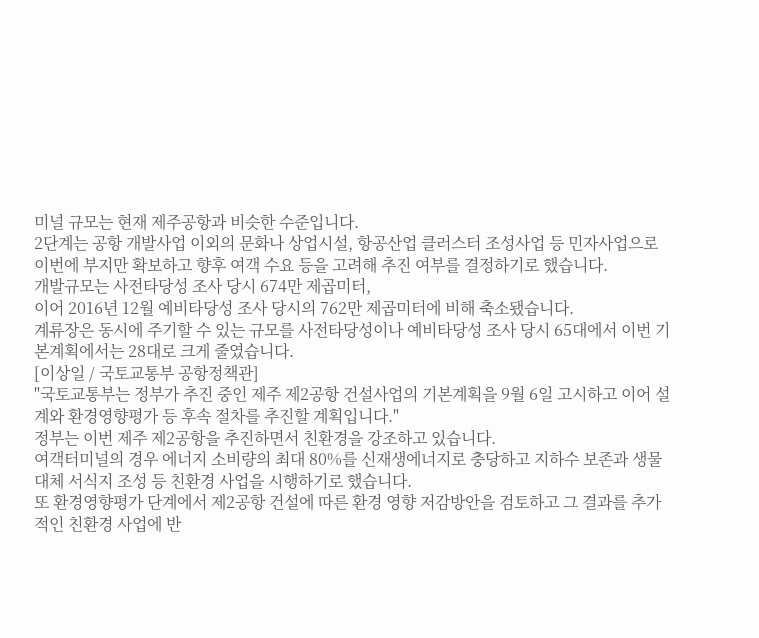미널 규모는 현재 제주공항과 비슷한 수준입니다.
2단계는 공항 개발사업 이외의 문화나 상업시설, 항공산업 클러스터 조성사업 등 민자사업으로 이번에 부지만 확보하고 향후 여객 수요 등을 고려해 추진 여부를 결정하기로 했습니다.
개발규모는 사전타당성 조사 당시 674만 제곱미터,
이어 2016년 12월 예비타당성 조사 당시의 762만 제곱미터에 비해 축소됐습니다.
계류장은 동시에 주기할 수 있는 규모를 사전타당성이나 예비타당성 조사 당시 65대에서 이번 기본계획에서는 28대로 크게 줄였습니다.
[이상일 / 국토교통부 공항정책관]
"국토교통부는 정부가 추진 중인 제주 제2공항 건설사업의 기본계획을 9월 6일 고시하고 이어 설계와 환경영향평가 등 후속 절차를 추진할 계획입니다."
정부는 이번 제주 제2공항을 추진하면서 친환경을 강조하고 있습니다.
여객터미널의 경우 에너지 소비량의 최대 80%를 신재생에너지로 충당하고 지하수 보존과 생물 대체 서식지 조성 등 친환경 사업을 시행하기로 했습니다.
또 환경영향평가 단계에서 제2공항 건설에 따른 환경 영향 저감방안을 검토하고 그 결과를 추가적인 친환경 사업에 반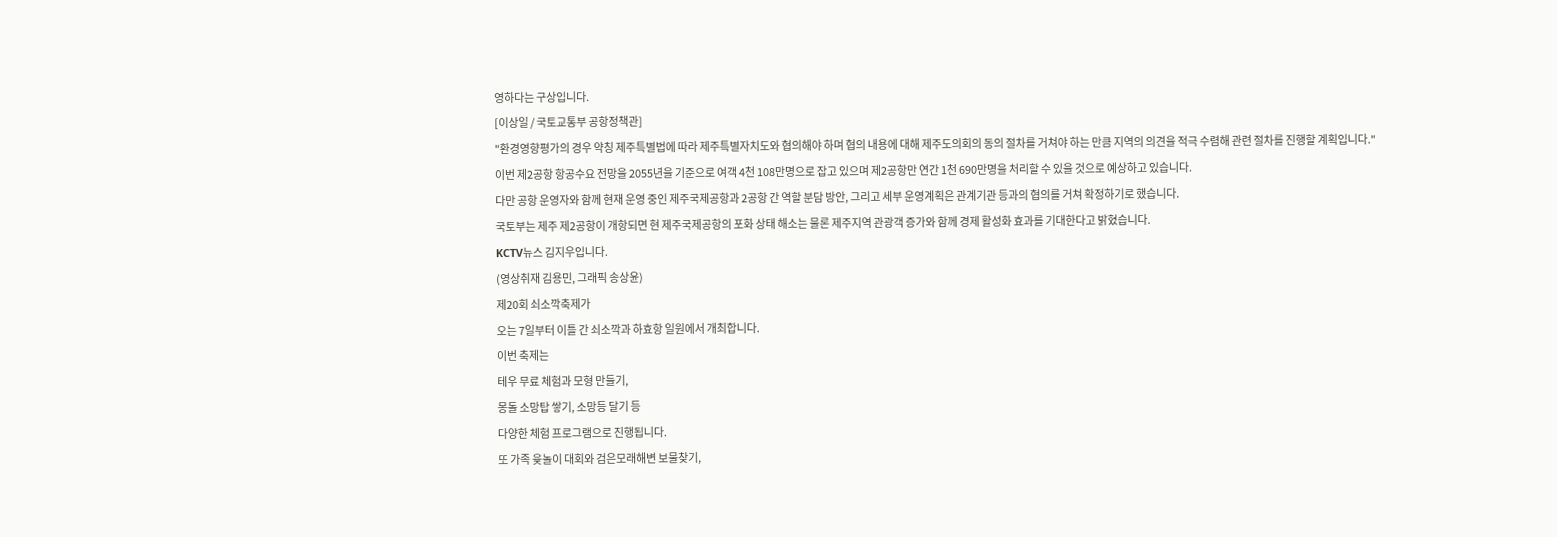영하다는 구상입니다.
[이상일 / 국토교통부 공항정책관]
"환경영향평가의 경우 약칭 제주특별법에 따라 제주특별자치도와 협의해야 하며 협의 내용에 대해 제주도의회의 동의 절차를 거쳐야 하는 만큼 지역의 의견을 적극 수렴해 관련 절차를 진행할 계획입니다."
이번 제2공항 항공수요 전망을 2055년을 기준으로 여객 4천 108만명으로 잡고 있으며 제2공항만 연간 1천 690만명을 처리할 수 있을 것으로 예상하고 있습니다.
다만 공항 운영자와 함께 현재 운영 중인 제주국제공항과 2공항 간 역할 분담 방안, 그리고 세부 운영계획은 관계기관 등과의 협의를 거쳐 확정하기로 했습니다.
국토부는 제주 제2공항이 개항되면 현 제주국제공항의 포화 상태 해소는 물론 제주지역 관광객 증가와 함께 경제 활성화 효과를 기대한다고 밝혔습니다.
KCTV뉴스 김지우입니다.
(영상취재 김용민, 그래픽 송상윤)
제20회 쇠소깍축제가
오는 7일부터 이틀 간 쇠소깍과 하효항 일원에서 개최합니다.
이번 축제는
테우 무료 체험과 모형 만들기,
몽돌 소망탑 쌓기, 소망등 달기 등
다양한 체험 프로그램으로 진행됩니다.
또 가족 윷놀이 대회와 검은모래해변 보물찾기,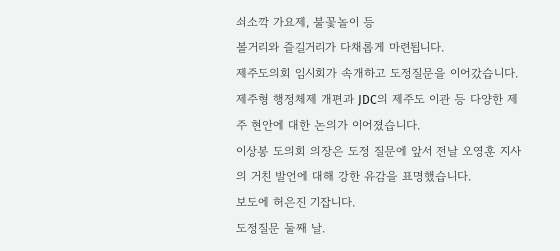쇠소깍 가요제, 불꽃놀이 등
볼거리와 즐길거리가 다채롭게 마련됩니다.
제주도의회 임시회가 속개하고 도정질문을 이어갔습니다.
제주형 행정체제 개편과 JDC의 제주도 이관 등 다양한 제주 현안에 대한 논의가 이어졌습니다.
이상봉 도의회 의장은 도정 질문에 앞서 전날 오영훈 지사의 거친 발언에 대해 강한 유감을 표명했습니다.
보도에 허은진 기잡니다.
도정질문 둘째 날.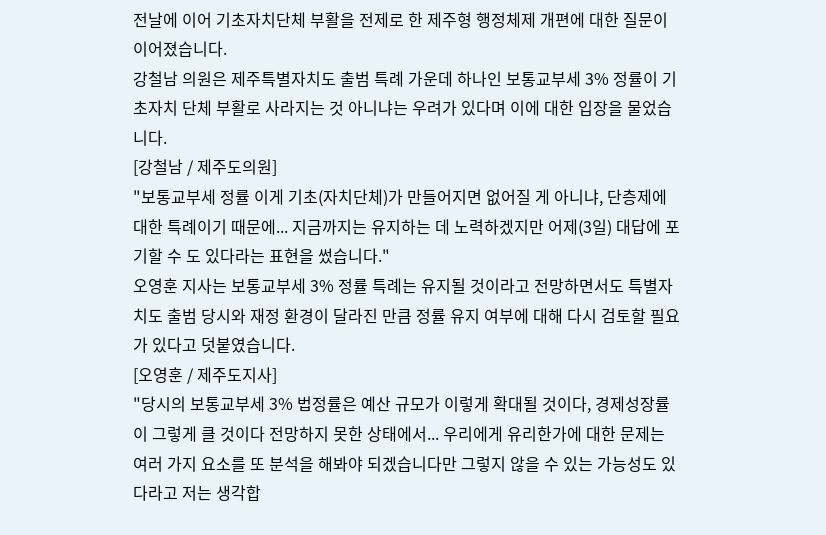전날에 이어 기초자치단체 부활을 전제로 한 제주형 행정체제 개편에 대한 질문이 이어졌습니다.
강철남 의원은 제주특별자치도 출범 특례 가운데 하나인 보통교부세 3% 정률이 기초자치 단체 부활로 사라지는 것 아니냐는 우려가 있다며 이에 대한 입장을 물었습니다.
[강철남 / 제주도의원]
"보통교부세 정률 이게 기초(자치단체)가 만들어지면 없어질 게 아니냐, 단층제에 대한 특례이기 때문에... 지금까지는 유지하는 데 노력하겠지만 어제(3일) 대답에 포기할 수 도 있다라는 표현을 썼습니다."
오영훈 지사는 보통교부세 3% 정률 특례는 유지될 것이라고 전망하면서도 특별자치도 출범 당시와 재정 환경이 달라진 만큼 정률 유지 여부에 대해 다시 검토할 필요가 있다고 덧붙였습니다.
[오영훈 / 제주도지사]
"당시의 보통교부세 3% 법정률은 예산 규모가 이렇게 확대될 것이다, 경제성장률이 그렇게 클 것이다 전망하지 못한 상태에서... 우리에게 유리한가에 대한 문제는 여러 가지 요소를 또 분석을 해봐야 되겠습니다만 그렇지 않을 수 있는 가능성도 있다라고 저는 생각합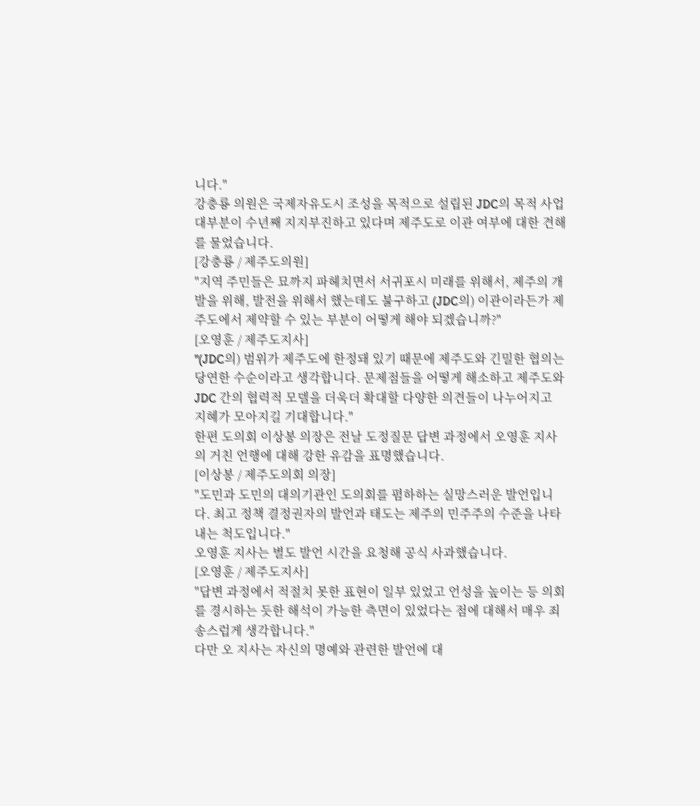니다."
강충룡 의원은 국제자유도시 조성을 목적으로 설립된 JDC의 목적 사업 대부분이 수년째 지지부진하고 있다며 제주도로 이관 여부에 대한 견해를 물었습니다.
[강충룡 / 제주도의원]
"지역 주민들은 묘까지 파헤치면서 서귀포시 미래를 위해서, 제주의 개발을 위해, 발전을 위해서 했는데도 불구하고 (JDC의) 이관이라든가 제주도에서 제약할 수 있는 부분이 어떻게 해야 되겠습니까?"
[오영훈 / 제주도지사]
"(JDC의) 범위가 제주도에 한정돼 있기 때문에 제주도와 긴밀한 협의는 당연한 수순이라고 생각합니다. 문제점들을 어떻게 해소하고 제주도와 JDC 간의 협력적 모델을 더욱더 확대할 다양한 의견들이 나누어지고 지혜가 모아지길 기대합니다."
한편 도의회 이상봉 의장은 전날 도정질문 답변 과정에서 오영훈 지사의 거친 언행에 대해 강한 유감을 표명했습니다.
[이상봉 / 제주도의회 의장]
"도민과 도민의 대의기관인 도의회를 폄하하는 실망스러운 발언입니다. 최고 정책 결정권자의 발언과 태도는 제주의 민주주의 수준을 나타내는 척도입니다."
오영훈 지사는 별도 발언 시간을 요청해 공식 사과했습니다.
[오영훈 / 제주도지사]
"답변 과정에서 적절치 못한 표현이 일부 있었고 언성을 높이는 등 의회를 경시하는 듯한 해석이 가능한 측면이 있었다는 점에 대해서 매우 죄송스럽게 생각합니다."
다만 오 지사는 자신의 명예와 관련한 발언에 대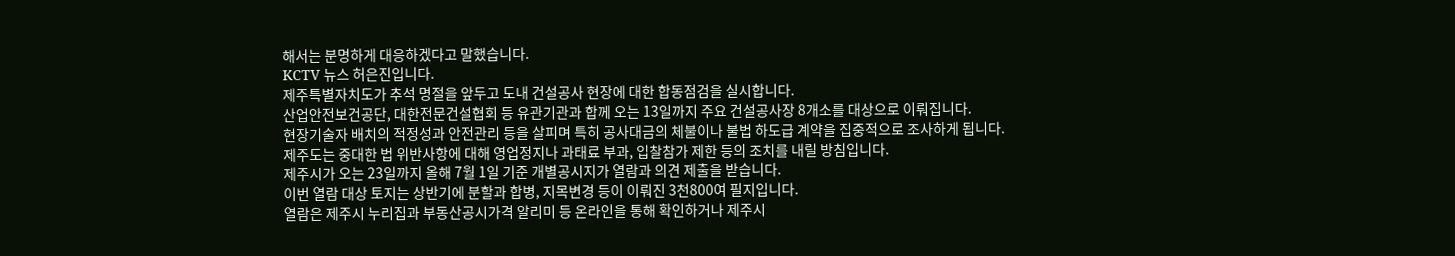해서는 분명하게 대응하겠다고 말했습니다.
KCTV 뉴스 허은진입니다.
제주특별자치도가 추석 명절을 앞두고 도내 건설공사 현장에 대한 합동점검을 실시합니다.
산업안전보건공단, 대한전문건설협회 등 유관기관과 합께 오는 13일까지 주요 건설공사장 8개소를 대상으로 이뤄집니다.
현장기술자 배치의 적정성과 안전관리 등을 살피며 특히 공사대금의 체불이나 불법 하도급 계약을 집중적으로 조사하게 됩니다.
제주도는 중대한 법 위반사항에 대해 영업정지나 과태료 부과, 입찰참가 제한 등의 조치를 내릴 방침입니다.
제주시가 오는 23일까지 올해 7월 1일 기준 개별공시지가 열람과 의견 제출을 받습니다.
이번 열람 대상 토지는 상반기에 분할과 합병, 지목변경 등이 이뤄진 3천800여 필지입니다.
열람은 제주시 누리집과 부동산공시가격 알리미 등 온라인을 통해 확인하거나 제주시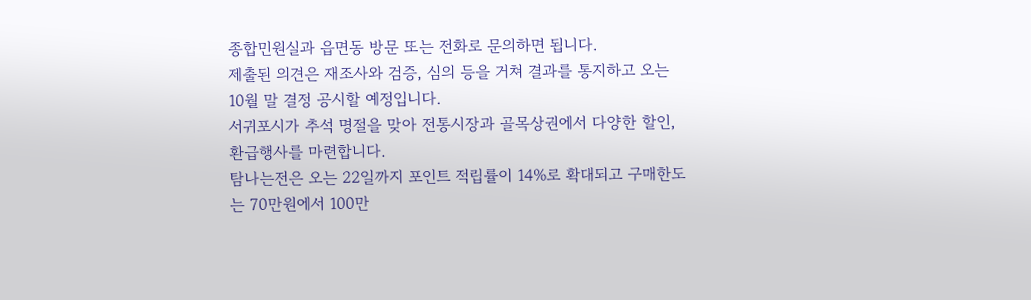종합민원실과 읍면동 방문 또는 전화로 문의하면 됩니다.
제출된 의견은 재조사와 검증, 심의 등을 거쳐 결과를 통지하고 오는 10월 말 결정 공시할 예정입니다.
서귀포시가 추석 명절을 맞아 전통시장과 골목상권에서 다양한 할인, 환급행사를 마련합니다.
탐나는전은 오는 22일까지 포인트 적립률이 14%로 확대되고 구매한도는 70만원에서 100만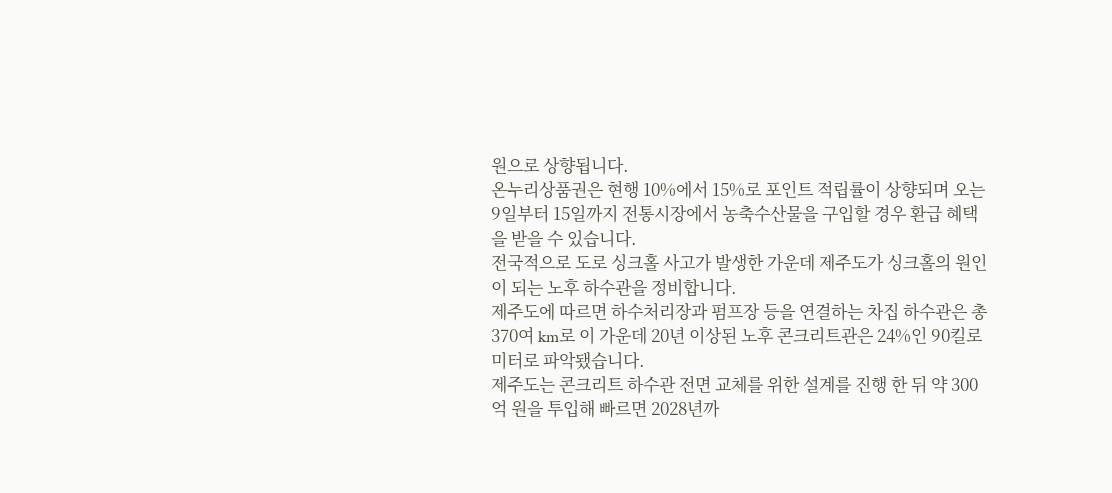원으로 상향됩니다.
온누리상품권은 현행 10%에서 15%로 포인트 적립률이 상향되며 오는 9일부터 15일까지 전통시장에서 농축수산물을 구입할 경우 환급 혜택을 받을 수 있습니다.
전국적으로 도로 싱크홀 사고가 발생한 가운데 제주도가 싱크홀의 원인이 되는 노후 하수관을 정비합니다.
제주도에 따르면 하수처리장과 펌프장 등을 연결하는 차집 하수관은 총 370여 km로 이 가운데 20년 이상된 노후 콘크리트관은 24%인 90킬로미터로 파악됐습니다.
제주도는 콘크리트 하수관 전면 교체를 위한 설계를 진행 한 뒤 약 300억 원을 투입해 빠르면 2028년까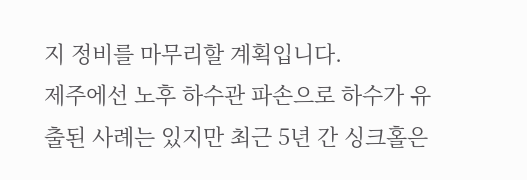지 정비를 마무리할 계획입니다.
제주에선 노후 하수관 파손으로 하수가 유출된 사례는 있지만 최근 5년 간 싱크홀은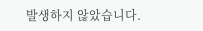발생하지 않았습니다.